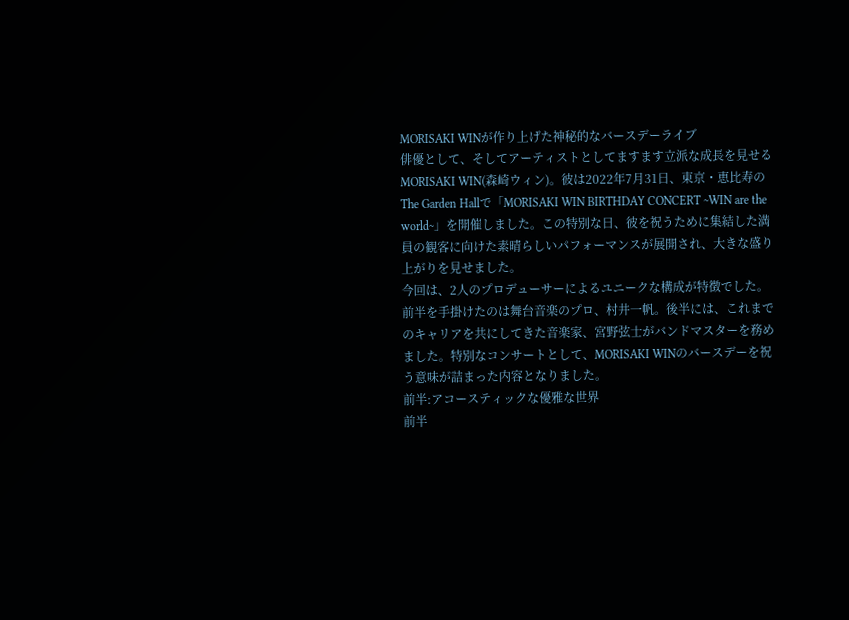MORISAKI WINが作り上げた神秘的なバースデーライブ
俳優として、そしてアーティストとしてますます立派な成長を見せるMORISAKI WIN(森崎ウィン)。彼は2022年7月31日、東京・恵比寿のThe Garden Hallで「MORISAKI WIN BIRTHDAY CONCERT ~WIN are the world~」を開催しました。この特別な日、彼を祝うために集結した満員の観客に向けた素晴らしいパフォーマンスが展開され、大きな盛り上がりを見せました。
今回は、2人のプロデューサーによるユニークな構成が特徴でした。前半を手掛けたのは舞台音楽のプロ、村井一帆。後半には、これまでのキャリアを共にしてきた音楽家、宮野弦士がバンドマスターを務めました。特別なコンサートとして、MORISAKI WINのバースデーを祝う意味が詰まった内容となりました。
前半:アコースティックな優雅な世界
前半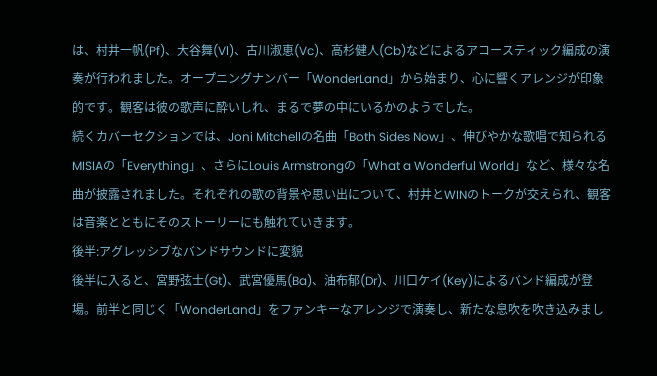は、村井一帆(Pf)、大谷舞(Vl)、古川淑恵(Vc)、高杉健人(Cb)などによるアコースティック編成の演奏が行われました。オープニングナンバー「WonderLand」から始まり、心に響くアレンジが印象的です。観客は彼の歌声に酔いしれ、まるで夢の中にいるかのようでした。
続くカバーセクションでは、Joni Mitchellの名曲「Both Sides Now」、伸びやかな歌唱で知られるMISIAの「Everything」、さらにLouis Armstrongの「What a Wonderful World」など、様々な名曲が披露されました。それぞれの歌の背景や思い出について、村井とWINのトークが交えられ、観客は音楽とともにそのストーリーにも触れていきます。
後半:アグレッシブなバンドサウンドに変貌
後半に入ると、宮野弦士(Gt)、武宮優馬(Ba)、油布郁(Dr)、川口ケイ(Key)によるバンド編成が登場。前半と同じく「WonderLand」をファンキーなアレンジで演奏し、新たな息吹を吹き込みまし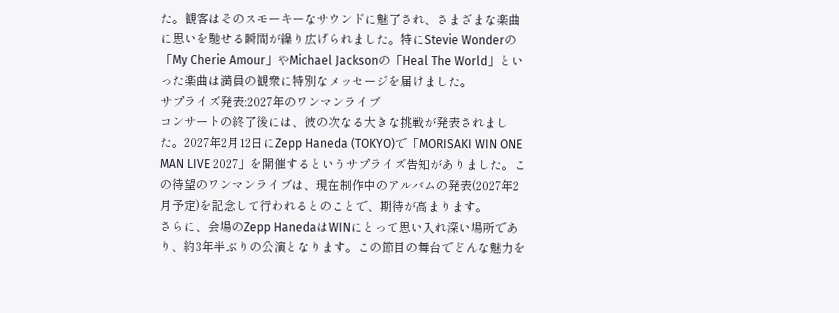た。観客はそのスモーキーなサウンドに魅了され、さまざまな楽曲に思いを馳せる瞬間が繰り広げられました。特にStevie Wonderの「My Cherie Amour」やMichael Jacksonの「Heal The World」といった楽曲は満員の観衆に特別なメッセージを届けました。
サプライズ発表:2027年のワンマンライブ
コンサートの終了後には、彼の次なる大きな挑戦が発表されました。2027年2月12日にZepp Haneda (TOKYO)で「MORISAKI WIN ONE MAN LIVE 2027」を開催するというサプライズ告知がありました。この待望のワンマンライブは、現在制作中のアルバムの発表(2027年2月予定)を記念して行われるとのことで、期待が高まります。
さらに、会場のZepp HanedaはWINにとって思い入れ深い場所であり、約3年半ぶりの公演となります。この節目の舞台でどんな魅力を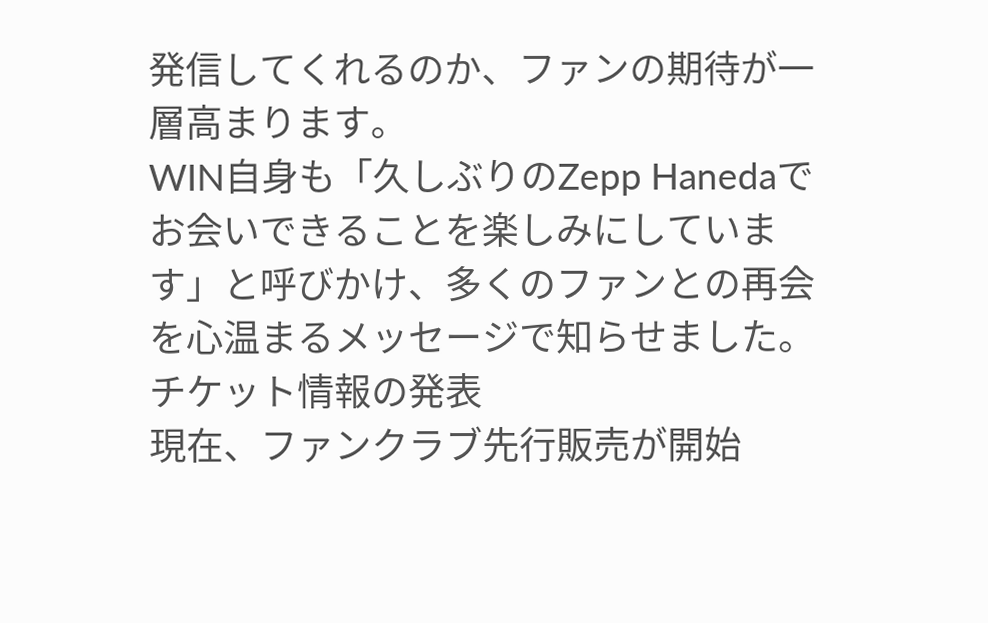発信してくれるのか、ファンの期待が一層高まります。
WIN自身も「久しぶりのZepp Hanedaでお会いできることを楽しみにしています」と呼びかけ、多くのファンとの再会を心温まるメッセージで知らせました。
チケット情報の発表
現在、ファンクラブ先行販売が開始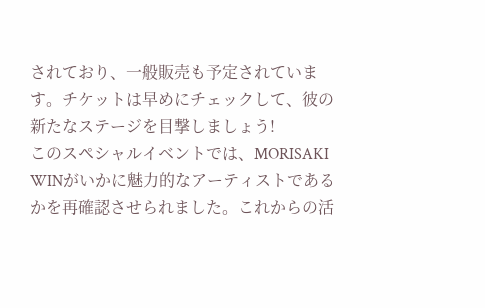されており、一般販売も予定されています。チケットは早めにチェックして、彼の新たなステージを目撃しましょう!
このスペシャルイベントでは、MORISAKI WINがいかに魅力的なアーティストであるかを再確認させられました。これからの活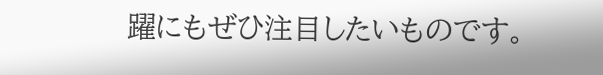躍にもぜひ注目したいものです。